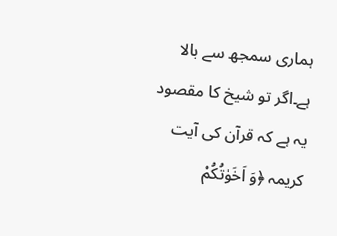ہماری سمجھ سے بالا ہے۔اگر تو شیخ کا مقصود یہ ہے کہ قرآن کی آیت کریمہ ﴿وَ اَخَوٰتُكُمْ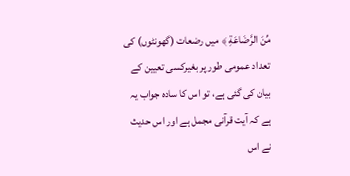مِّنَ الرَّضَاعَةِ ﴾ میں رضعات (گھونٹوں) کی تعداد عمومی طور پر بغیرکسی تعیین کے بیان کی گئی ہے، تو اس کا سادہ جواب یہ ہے کہ آیت قرآنی مجمل ہے اور اس حدیث نے اس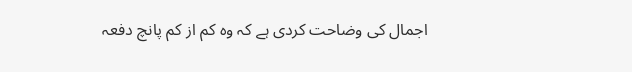اجمال کی وضاحت کردی ہے کہ وہ کم از کم پانچ دفعہ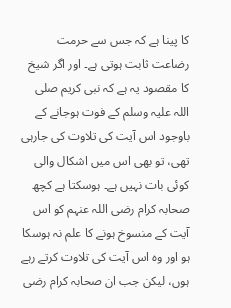کا پینا ہے کہ جس سے حرمت رضاعت ثابت ہوتی ہے۔ اور اگر شیخ کا مقصود یہ ہے کہ نبی کریم صلی اللہ علیہ وسلم کے فوت ہوجانے کے باوجود اس آیت کی تلاوت کی جارہی تھی، تو بھی اس میں اشکال والی کوئی بات نہیں ہے۔ ہوسکتا ہے کچھ صحابہ کرام رضی اللہ عنہم کو اس آیت کے منسوخ ہونے کا علم نہ ہوسکا ہو اور وہ اس آیت کی تلاوت کرتے رہے ہوں، لیکن جب ان صحابہ کرام رضی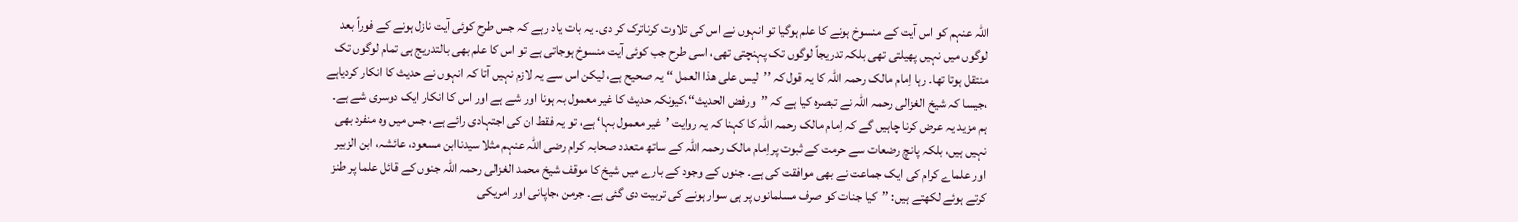اللہ عنہم کو اس آیت کے منسوخ ہونے کا علم ہوگیا تو انہوں نے اس کی تلاوت کرناترک کر دی۔ یہ بات یاد رہے کہ جس طرح کوئی آیت نازل ہونے کے فوراً بعد لوگوں میں نہیں پھیلتی تھی بلکہ تدریجاً لوگوں تک پہنچتی تھی، اسی طرح جب کوئی آیت منسوخ ہوجاتی ہے تو اس کا علم بھی بالتدریج ہی تمام لوگوں تک منتقل ہوتا تھا۔ رہا اِمام مالک رحمہ اللہ کا یہ قول کہ ’’لیس على هذا العمل ‘‘ یہ صحیح ہے، لیکن اس سے یہ لازم نہیں آتا کہ انہوں نے حدیث کا انکار کردیاہے ،جیسا کہ شیخ الغزالی رحمہ اللہ نے تبصرہ کیا ہے کہ ’’ورفض الحدیث‘‘،کیونکہ حدیث کا غیر معمول بہ ہونا اور شے ہے اور اس کا انکار ایک دوسری شے ہے۔ ہم مزید یہ عرض کرنا چاہیں گے کہ اِمام مالک رحمہ اللہ کا کہنا کہ یہ روایت ’غیر معمول بہا‘ ہے، تو یہ فقط ان کی اجتہادی رائے ہے، جس میں وہ منفرد بھی نہیں ہیں، بلکہ پانچ رضعات سے حرمت کے ثبوت پراِمام مالک رحمہ اللہ کے ساتھ متعدد صحابہ کرام رضی اللہ عنہم مثلا سیدناابن مسعود، عائشہ، ابن الزبیر اور علماے کرام کی ایک جماعت نے بھی موافقت کی ہے۔ جنوں کے وجود کے بارے میں شیخ کا موقف شیخ محمد الغزالی رحمہ اللہ جنوں کے قائل علما پر طنز کرتے ہوئے لکھتے ہیں: ’’کیا جنات کو صرف مسلمانوں پر ہی سوار ہونے کی تربیت دی گئی ہے۔ جرمن ،جاپانی اور امریکی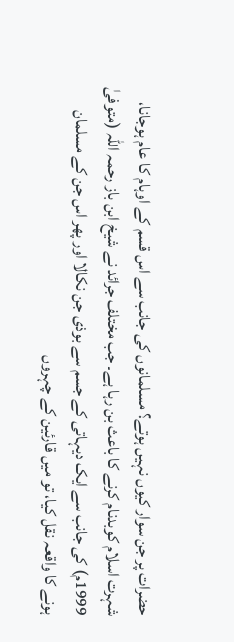حضرات پر جن سوار کیوں نہیں ہوتے؟ مسلمانوں کی جانب سے اس قسم کے اوہام کا عام ہوجانا، شہرت اسلام کوبدنام کرنے کا باعث بن رہا ہے۔ جب مختلف جرائد نے شیخ ابن باز رحمہ اللہ (متوفیٰ 1999م) کی جانب سے ایک دیہاتی کے جسم سے بوذی جن نکالا اور پھر اس جن کے مسلمان ہونے کا واقعہ نقل کیا، تو میں قارئین کے چہروں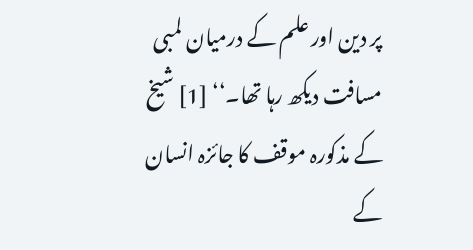پر دین اور علم کے درمیان لمبی مسافت دیکھ رہا تھا۔‘‘ [1] شیخ کے مذکورہ موقف کا جائزہ انسان کے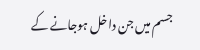جسم میں جن داخل ہوجانے کے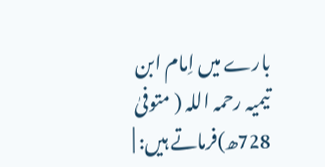بارے میں اِمام ابن تیمیہ رحمہ اللہ ( متوفیٰ 728ھ)فرماتے ہیں: |